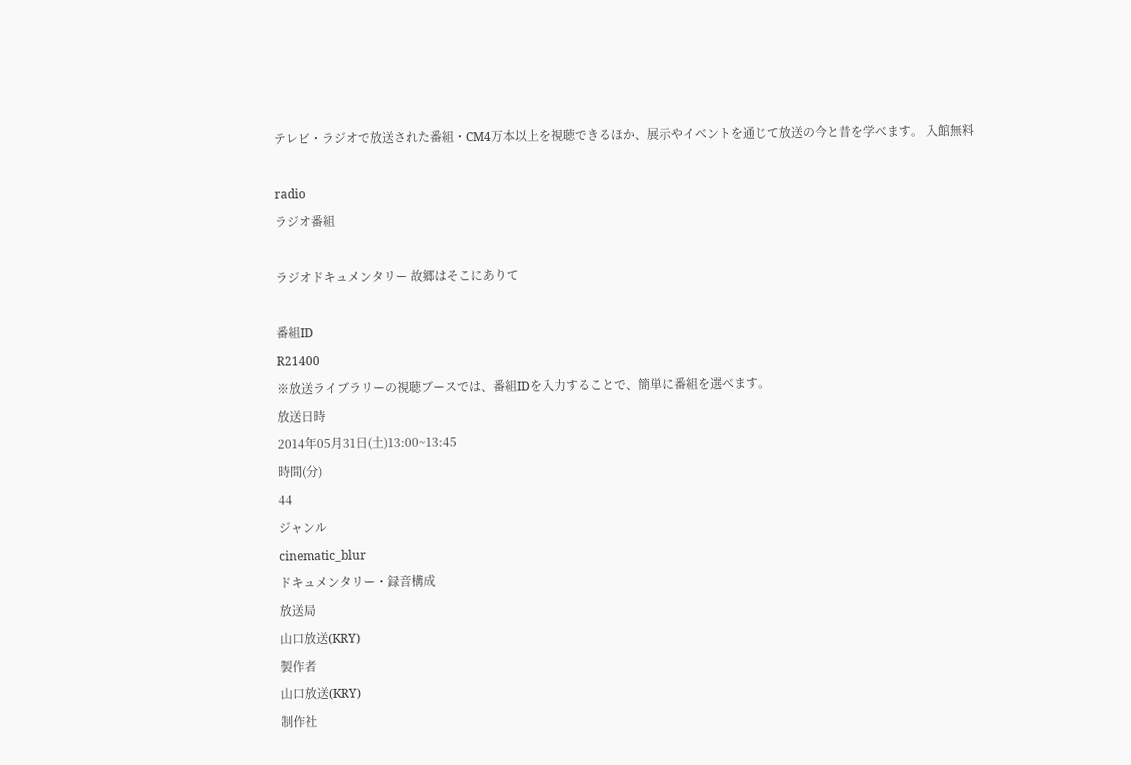テレビ・ラジオで放送された番組・CM4万本以上を視聴できるほか、展示やイベントを通じて放送の今と昔を学べます。 入館無料

radio
ラジオ番組

ラジオドキュメンタリー 故郷はそこにありて

番組ID
R21400
※放送ライブラリーの視聴ブースでは、番組IDを入力することで、簡単に番組を選べます。
放送日時
2014年05月31日(土)13:00~13:45
時間(分)
44
ジャンル
cinematic_blur
ドキュメンタリー・録音構成
放送局
山口放送(KRY)
製作者
山口放送(KRY)
制作社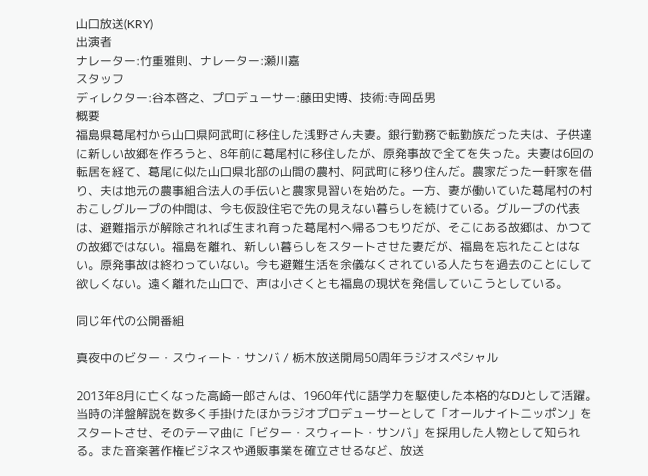山口放送(KRY)
出演者
ナレーター:竹重雅則、ナレーター:瀬川嘉
スタッフ
ディレクター:谷本啓之、プロデューサー:藤田史博、技術:寺岡岳男
概要
福島県葛尾村から山口県阿武町に移住した浅野さん夫妻。銀行勤務で転勤族だった夫は、子供達に新しい故郷を作ろうと、8年前に葛尾村に移住したが、原発事故で全てを失った。夫妻は6回の転居を経て、葛尾に似た山口県北部の山間の農村、阿武町に移り住んだ。農家だった一軒家を借り、夫は地元の農事組合法人の手伝いと農家見習いを始めた。一方、妻が働いていた葛尾村の村おこしグループの仲間は、今も仮設住宅で先の見えない暮らしを続けている。グループの代表は、避難指示が解除されれば生まれ育った葛尾村へ帰るつもりだが、そこにある故郷は、かつての故郷ではない。福島を離れ、新しい暮らしをスタートさせた妻だが、福島を忘れたことはない。原発事故は終わっていない。今も避難生活を余儀なくされている人たちを過去のことにして欲しくない。遠く離れた山口で、声は小さくとも福島の現状を発信していこうとしている。

同じ年代の公開番組

真夜中のビター・スウィート・サンバ / 栃木放送開局50周年ラジオスペシャル

2013年8月に亡くなった高崎一郎さんは、1960年代に語学力を駆使した本格的なDJとして活躍。当時の洋盤解説を数多く手掛けたほかラジオプロデューサーとして「オールナイトニッポン」をスタートさせ、そのテーマ曲に「ビター・スウィート・サンバ」を採用した人物として知られる。また音楽著作権ビジネスや通販事業を確立させるなど、放送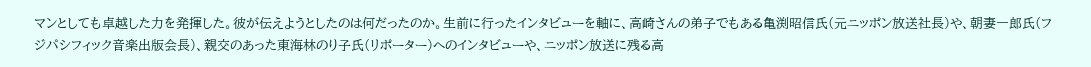マンとしても卓越した力を発揮した。彼が伝えようとしたのは何だったのか。生前に行ったインタビューを軸に、高崎さんの弟子でもある亀渕昭信氏(元ニッポン放送社長)や、朝妻一郎氏(フジパシフィック音楽出版会長)、親交のあった東海林のり子氏(リポーター)へのインタビューや、ニッポン放送に残る高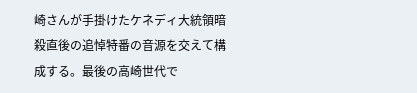崎さんが手掛けたケネディ大統領暗殺直後の追悼特番の音源を交えて構成する。最後の高崎世代で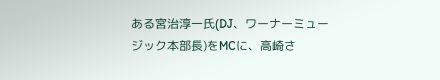ある宮治淳一氏(DJ、ワーナーミュージック本部長)をMCに、高崎さ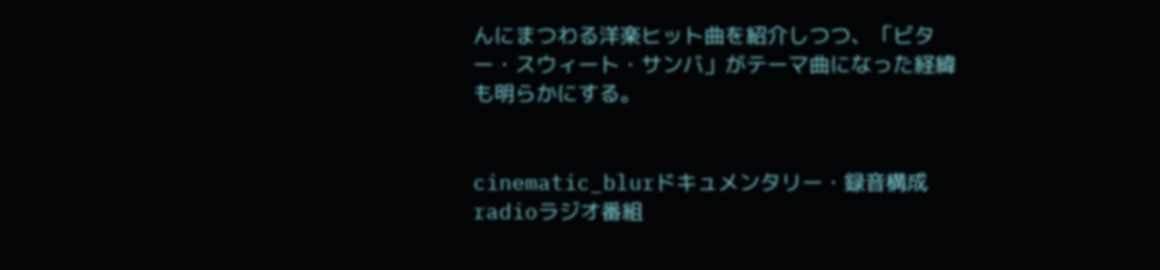んにまつわる洋楽ヒット曲を紹介しつつ、「ビター・スウィート・サンバ」がテーマ曲になった経緯も明らかにする。


cinematic_blurドキュメンタリー・録音構成radioラジオ番組